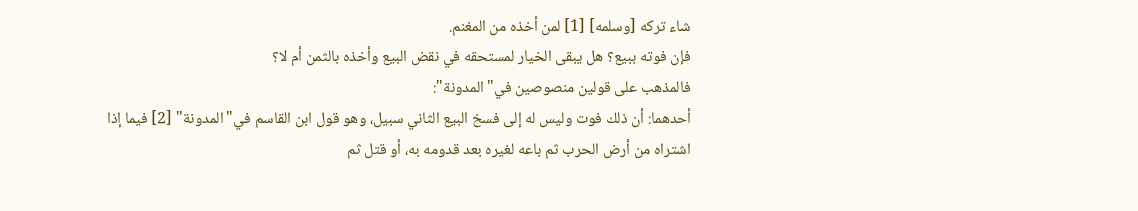شاء تركه [وسلمه] [1] لمن أخذه من المغنم.
فإن فوته ببيع؟ هل يبقى الخيار لمستحقه في نقض البيع وأخذه بالثمن أم لا؟
فالمذهب على قولين منصوصين في"المدونة":
أحدهما: أن ذلك فوت وليس له إلى فسخ البيع الثاني سبيل، وهو قول ابن القاسم في"المدونة" [2] فيما إذا اشتراه من أرض الحرب ثم باعه لغيره بعد قدومه به، أو قتل ثم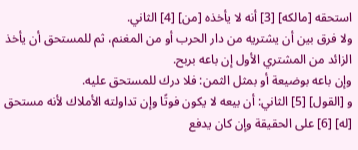استحقه [مالكه] [3] أنه لا يأخذه [من] [4] الثاني.
ولا فرق بين أن يشتريه من دار الحرب أو من المغنم، ثم للمستحق أن يأخذ الزائد من المشتري الأول إن باعه بربح.
وإن باعه بوضيعة أو بمثل الثمن: فلا درك للمستحق عليه.
و [القول] [5] الثاني: أن بيعه لا يكون فوتًا وإن تداولته الأملاك لأنه مستحق [له] [6] على الحقيقة وإن كان يدفع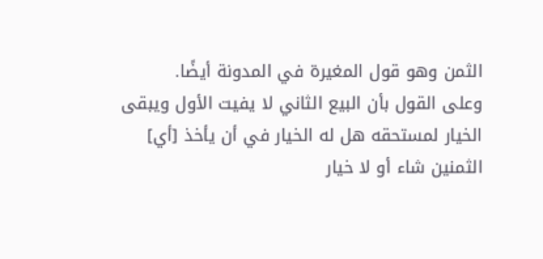الثمن وهو قول المغيرة في المدونة أيضًا.
وعلى القول بأن البيع الثاني لا يفيت الأول ويبقى الخيار لمستحقه هل له الخيار في أن يأخذ [أي] الثمنين شاء أو لا خيار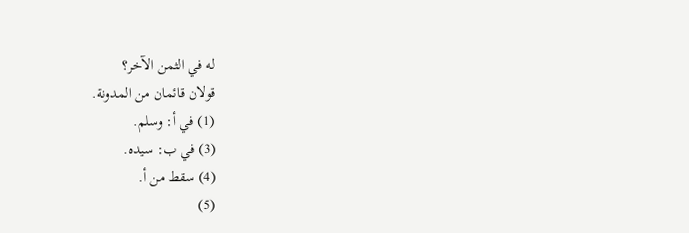له في الثمن الآخر؟
قولان قائمان من المدونة.
(1) في أ: وسلم.
(3) في ب: سيده.
(4) سقط من أ.
(5)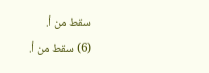سقط من أ.
(6) سقط من أ.